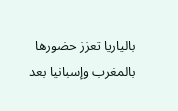بالياريا تعزز حضورها بالمغرب وإسبانيا بعد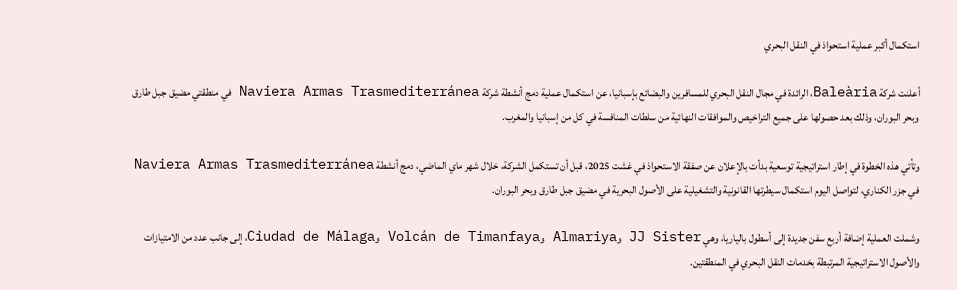استكمال أكبر عملية استحواذ في النقل البحري

أعلنت شركة Baleària، الرائدة في مجال النقل البحري للمسافرين والبضائع بإسبانيا، عن استكمال عملية دمج أنشطة شركة Naviera Armas Trasmediterránea في منطقتي مضيق جبل طارق وبحر البوران، وذلك بعد حصولها على جميع التراخيص والموافقات النهائية من سلطات المنافسة في كل من إسبانيا والمغرب.

وتأتي هذه الخطوة في إطار استراتيجية توسعية بدأت بالإعلان عن صفقة الاستحواذ في غشت 2025، قبل أن تستكمل الشركة، خلال شهر ماي الماضي، دمج أنشطة Naviera Armas Trasmediterránea في جزر الكناري، لتواصل اليوم استكمال سيطرتها القانونية والتشغيلية على الأصول البحرية في مضيق جبل طارق وبحر البوران.

وشملت العملية إضافة أربع سفن جديدة إلى أسطول بالياريا، وهي JJ Sister وAlmariya وVolcán de Timanfaya وCiudad de Málaga، إلى جانب عدد من الامتيازات والأصول الاستراتيجية المرتبطة بخدمات النقل البحري في المنطقتين.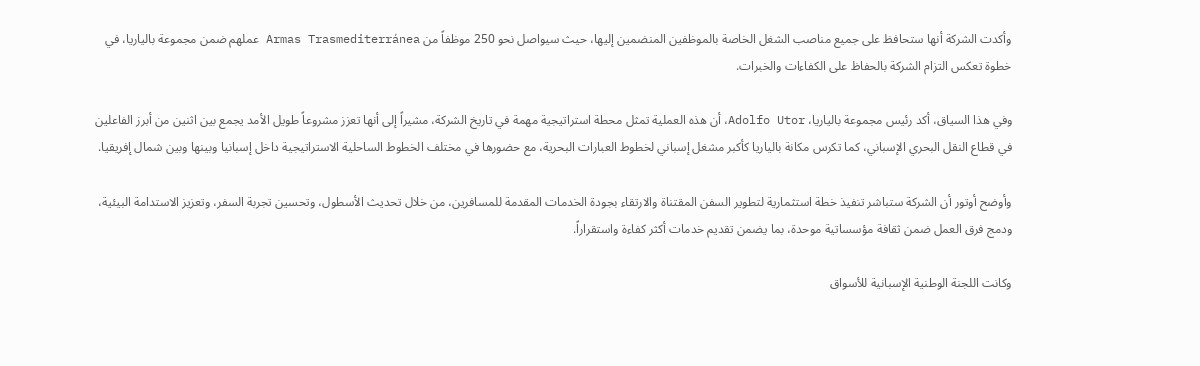وأكدت الشركة أنها ستحافظ على جميع مناصب الشغل الخاصة بالموظفين المنضمين إليها، حيث سيواصل نحو 250 موظفاً من Armas Trasmediterránea عملهم ضمن مجموعة بالياريا، في خطوة تعكس التزام الشركة بالحفاظ على الكفاءات والخبرات.

وفي هذا السياق، أكد رئيس مجموعة بالياريا، Adolfo Utor، أن هذه العملية تمثل محطة استراتيجية مهمة في تاريخ الشركة، مشيراً إلى أنها تعزز مشروعاً طويل الأمد يجمع بين اثنين من أبرز الفاعلين في قطاع النقل البحري الإسباني، كما تكرس مكانة بالياريا كأكبر مشغل إسباني لخطوط العبارات البحرية، مع حضورها في مختلف الخطوط الساحلية الاستراتيجية داخل إسبانيا وبينها وبين شمال إفريقيا.

وأوضح أوتور أن الشركة ستباشر تنفيذ خطة استثمارية لتطوير السفن المقتناة والارتقاء بجودة الخدمات المقدمة للمسافرين، من خلال تحديث الأسطول، وتحسين تجربة السفر، وتعزيز الاستدامة البيئية، ودمج فرق العمل ضمن ثقافة مؤسساتية موحدة، بما يضمن تقديم خدمات أكثر كفاءة واستقراراً.

وكانت اللجنة الوطنية الإسبانية للأسواق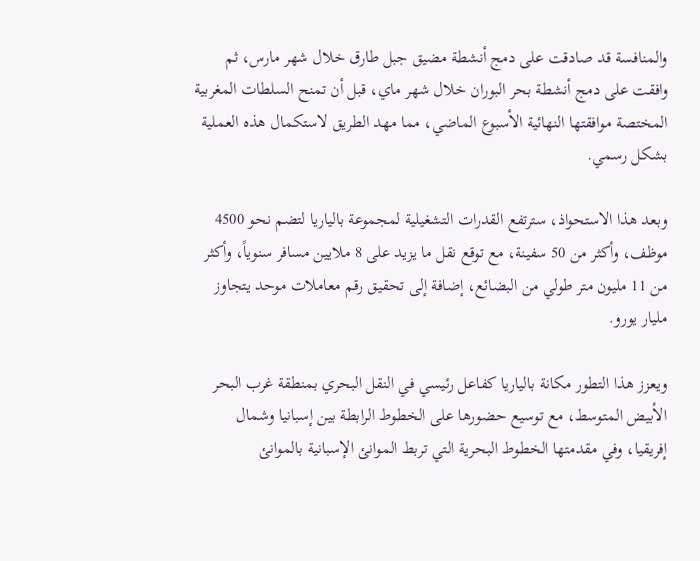والمنافسة قد صادقت على دمج أنشطة مضيق جبل طارق خلال شهر مارس، ثم وافقت على دمج أنشطة بحر البوران خلال شهر ماي، قبل أن تمنح السلطات المغربية المختصة موافقتها النهائية الأسبوع الماضي، مما مهد الطريق لاستكمال هذه العملية بشكل رسمي.

وبعد هذا الاستحواذ، سترتفع القدرات التشغيلية لمجموعة بالياريا لتضم نحو 4500 موظف، وأكثر من 50 سفينة، مع توقع نقل ما يزيد على 8 ملايين مسافر سنوياً، وأكثر من 11 مليون متر طولي من البضائع، إضافة إلى تحقيق رقم معاملات موحد يتجاوز مليار يورو.

ويعزز هذا التطور مكانة بالياريا كفاعل رئيسي في النقل البحري بمنطقة غرب البحر الأبيض المتوسط، مع توسيع حضورها على الخطوط الرابطة بين إسبانيا وشمال إفريقيا، وفي مقدمتها الخطوط البحرية التي تربط الموانئ الإسبانية بالموانئ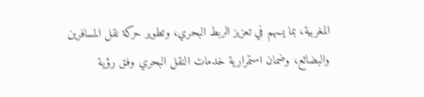المغربية، بما يسهم في تعزيز الربط البحري، وتطوير حركة نقل المسافرين والبضائع، وضمان استمرارية خدمات النقل البحري وفق رؤية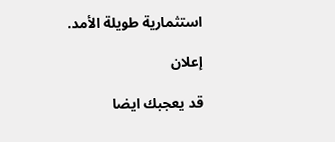استثمارية طويلة الأمد.

إعلان

قد يعجبك ايضا